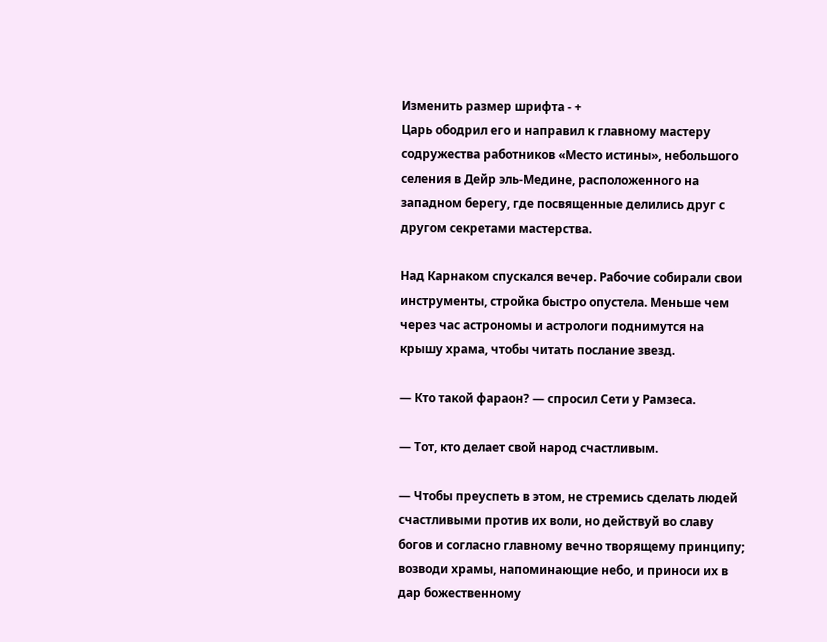Изменить размер шрифта - +
Царь ободрил его и направил к главному мастеру содружества работников «Место истины», небольшого селения в Дейр эль-Медине, расположенного на западном берегу, где посвященные делились друг с другом секретами мастерства.

Над Карнаком спускался вечер. Рабочие собирали свои инструменты, стройка быстро опустела. Меньше чем через час астрономы и астрологи поднимутся на крышу храма, чтобы читать послание звезд.

— Кто такой фараон? — спросил Сети у Рамзеса.

— Тот, кто делает свой народ счастливым.

— Чтобы преуспеть в этом, не стремись сделать людей счастливыми против их воли, но действуй во славу богов и согласно главному вечно творящему принципу; возводи храмы, напоминающие небо, и приноси их в дар божественному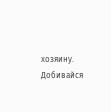хозяину. Добивайся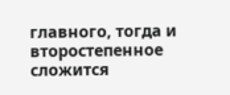главного, тогда и второстепенное сложится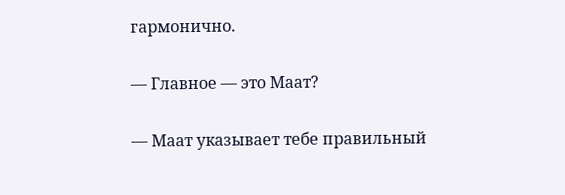гармонично.

— Главное — это Маат?

— Маат указывает тебе правильный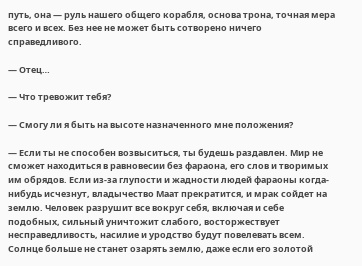путь, она — руль нашего общего корабля, основа трона, точная мера всего и всех. Без нее не может быть сотворено ничего справедливого.

— Отец…

— Что тревожит тебя?

— Смогу ли я быть на высоте назначенного мне положения?

— Если ты не способен возвыситься, ты будешь раздавлен. Мир не сможет находиться в равновесии без фараона, его слов и творимых им обрядов. Если из-за глупости и жадности людей фараоны когда-нибудь исчезнут, владычество Маат прекратится, и мрак сойдет на землю. Человек разрушит все вокруг себя, включая и себе подобных, сильный уничтожит слабого, восторжествует несправедливость, насилие и уродство будут повелевать всем. Солнце больше не станет озарять землю, даже если его золотой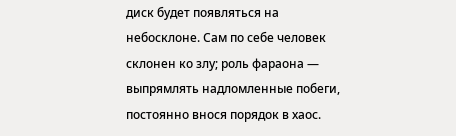диск будет появляться на небосклоне. Сам по себе человек склонен ко злу; роль фараона — выпрямлять надломленные побеги, постоянно внося порядок в хаос.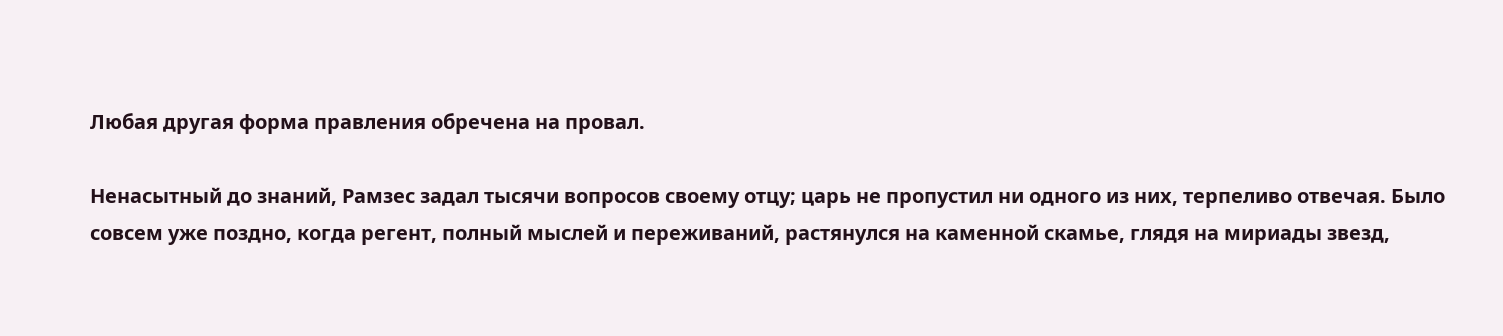Любая другая форма правления обречена на провал.

Ненасытный до знаний, Рамзес задал тысячи вопросов своему отцу; царь не пропустил ни одного из них, терпеливо отвечая. Было совсем уже поздно, когда регент, полный мыслей и переживаний, растянулся на каменной скамье, глядя на мириады звезд,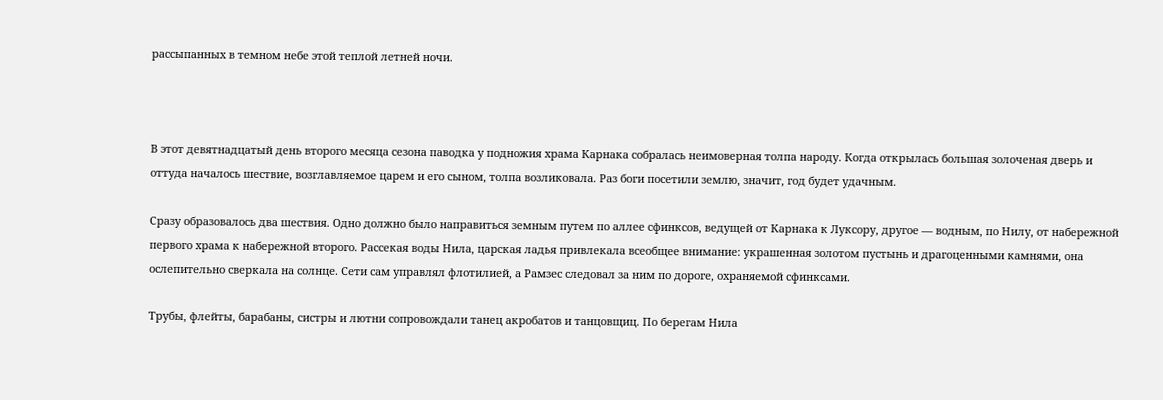рассыпанных в темном небе этой теплой летней ночи.



В этот девятнадцатый день второго месяца сезона паводка у подножия храма Карнака собралась неимоверная толпа народу. Когда открылась большая золоченая дверь и оттуда началось шествие, возглавляемое царем и его сыном, толпа возликовала. Раз боги посетили землю, значит, год будет удачным.

Сразу образовалось два шествия. Одно должно было направиться земным путем по аллее сфинксов, ведущей от Карнака к Луксору, другое — водным, по Нилу, от набережной первого храма к набережной второго. Рассекая воды Нила, царская ладья привлекала всеобщее внимание: украшенная золотом пустынь и драгоценными камнями, она ослепительно сверкала на солнце. Сети сам управлял флотилией, а Рамзес следовал за ним по дороге, охраняемой сфинксами.

Трубы, флейты, барабаны, систры и лютни сопровождали танец акробатов и танцовщиц. По берегам Нила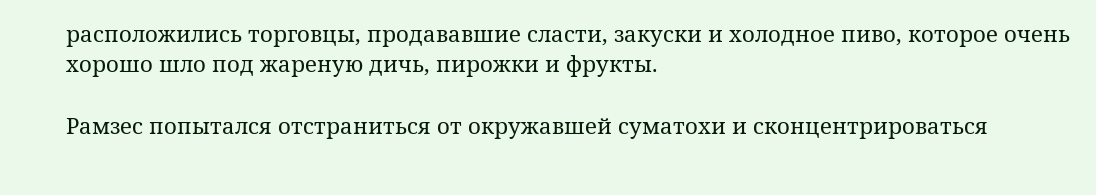расположились торговцы, продававшие сласти, закуски и холодное пиво, которое очень хорошо шло под жареную дичь, пирожки и фрукты.

Рамзес попытался отстраниться от окружавшей суматохи и сконцентрироваться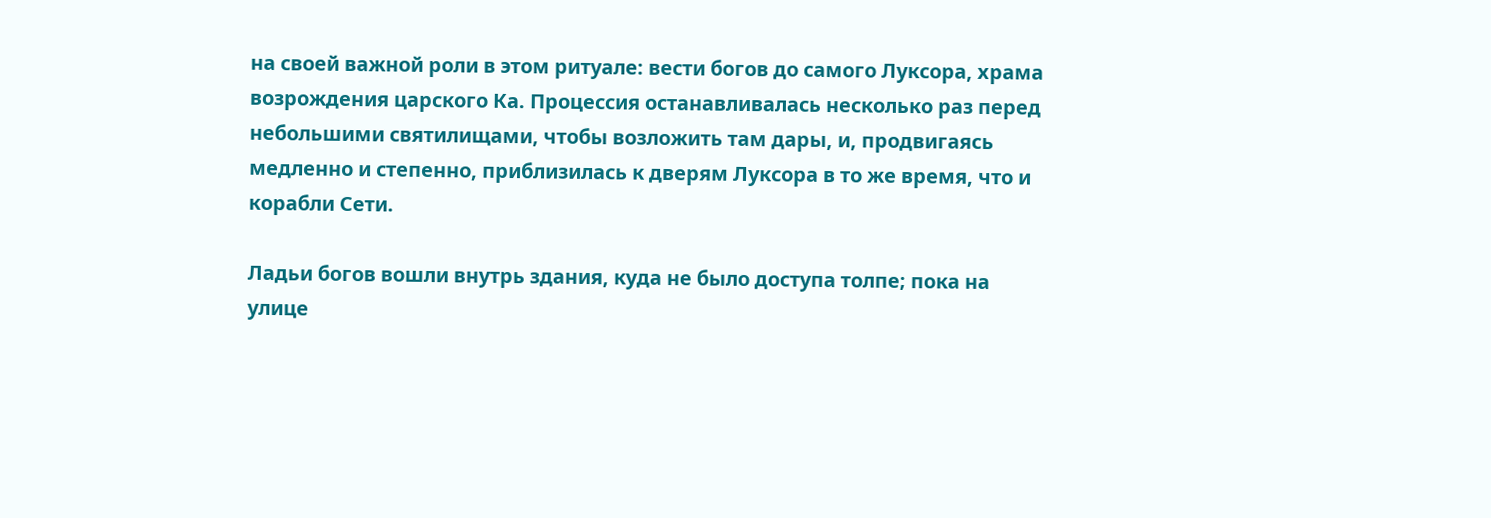на своей важной роли в этом ритуале: вести богов до самого Луксора, храма возрождения царского Ка. Процессия останавливалась несколько раз перед небольшими святилищами, чтобы возложить там дары, и, продвигаясь медленно и степенно, приблизилась к дверям Луксора в то же время, что и корабли Сети.

Ладьи богов вошли внутрь здания, куда не было доступа толпе; пока на улице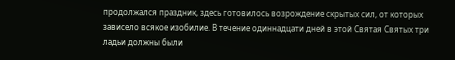продолжался праздник, здесь готовилось возрождение скрытых сил, от которых зависело всякое изобилие. В течение одиннадцати дней в этой Святая Святых три ладьи должны были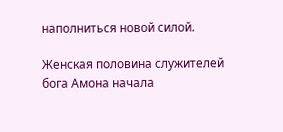наполниться новой силой.

Женская половина служителей бога Амона начала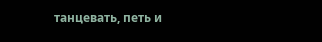танцевать, петь и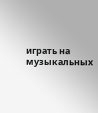играть на музыкальных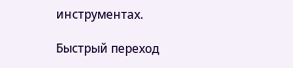инструментах.

Быстрый переход